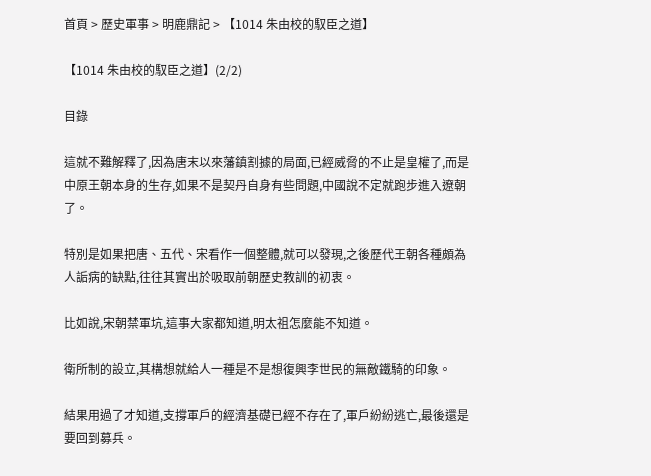首頁 > 歷史軍事 > 明鹿鼎記 > 【1014 朱由校的馭臣之道】

【1014 朱由校的馭臣之道】(2/2)

目錄

這就不難解釋了,因為唐末以來藩鎮割據的局面,已經威脅的不止是皇權了,而是中原王朝本身的生存,如果不是契丹自身有些問題,中國說不定就跑步進入遼朝了。

特別是如果把唐、五代、宋看作一個整體,就可以發現,之後歷代王朝各種頗為人詬病的缺點,往往其實出於吸取前朝歷史教訓的初衷。

比如說,宋朝禁軍坑,這事大家都知道,明太祖怎麼能不知道。

衛所制的設立,其構想就給人一種是不是想復興李世民的無敵鐵騎的印象。

結果用過了才知道,支撐軍戶的經濟基礎已經不存在了,軍戶紛紛逃亡,最後還是要回到募兵。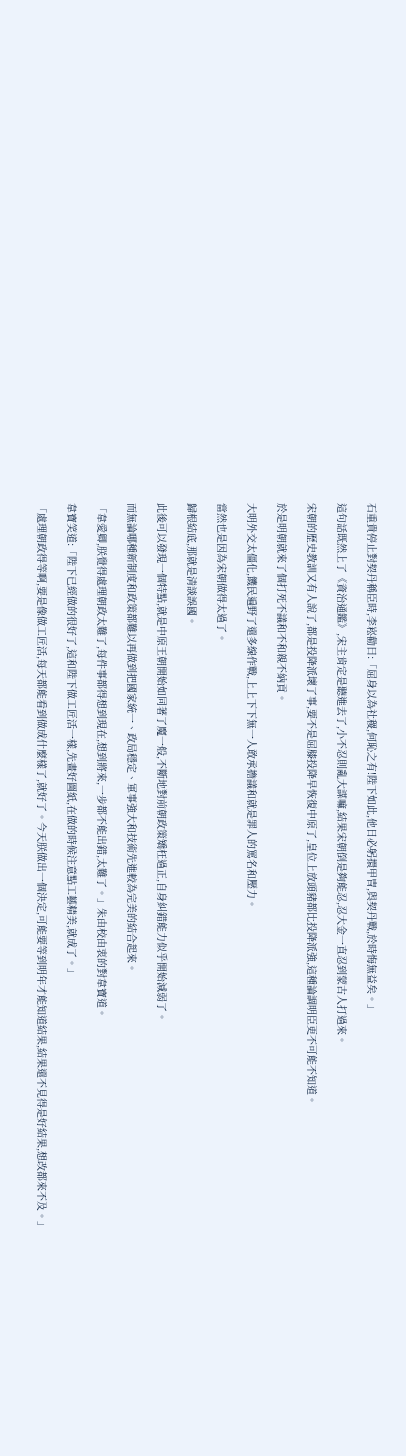石重貴停止對契丹稱臣時,李崧勸曰:「屈身以為社稷,何恥之有!陛下如此,他日必躬擐甲冑,與契丹戰,於時悔無益矣。」

這句話既然上了《資治通鑑》,宋主肯定是聽進去了,小不忍則亂大謀嘛,結果宋朝倒是夠能忍,忍大金一直忍到蒙古人打過來。

宋朝的歷史教訓又有人說了,都是投降派壞了事,要不是屈膝投降早恢復中原了,皇位上放頭豬都比投降派強,這種論調明臣更不可能不知道。

於是明朝就來了個打死不議和不和親不納貢。

大明外交太僵化,饑民遍野了還多線作戰,上上下下無一人敢承擔議和就是罪人的罵名和壓力。

當然也是因為宋朝做得太過了。

歸根結底,那就是清談誤國。

此後可以發現一個特點,就是中原王朝開始如同著了魔一般,不斷地對前朝政策矯枉過正,自身糾錯能力似乎開始減弱了。

而無論哪種新制度和政策都難以再做到把國家統一、政局穩定、軍事強大和技術先進較為完美的結合起來。

「韋愛卿,朕覺得處理朝政太難了,每件事都得想到現在,想到將來,一步都不能出錯,太難了。」朱由校由衷的對韋寶道。

韋寶笑道:「陛下已經做的很好了,這和陛下做工匠活一樣,先畫好圖紙,在做的時候注意點工藝精美,就成了。」

「處理朝政得等啊,要是像做工匠活,每天都能看到做成什麼樣了,就好了。今天朕做出一個決定,可能要等到明年才能知道結果,結果還不見得是好結果,想改都來不及。」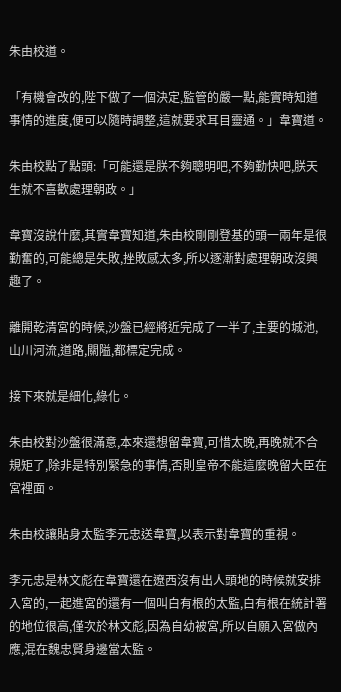朱由校道。

「有機會改的,陛下做了一個決定,監管的嚴一點,能實時知道事情的進度,便可以隨時調整,這就要求耳目靈通。」韋寶道。

朱由校點了點頭:「可能還是朕不夠聰明吧,不夠勤快吧,朕天生就不喜歡處理朝政。」

韋寶沒說什麼,其實韋寶知道,朱由校剛剛登基的頭一兩年是很勤奮的,可能總是失敗,挫敗感太多,所以逐漸對處理朝政沒興趣了。

離開乾清宮的時候,沙盤已經將近完成了一半了,主要的城池,山川河流,道路,關隘,都標定完成。

接下來就是細化,綠化。

朱由校對沙盤很滿意,本來還想留韋寶,可惜太晚,再晚就不合規矩了,除非是特別緊急的事情,否則皇帝不能這麼晚留大臣在宮裡面。

朱由校讓貼身太監李元忠送韋寶,以表示對韋寶的重視。

李元忠是林文彪在韋寶還在遼西沒有出人頭地的時候就安排入宮的,一起進宮的還有一個叫白有根的太監,白有根在統計署的地位很高,僅次於林文彪,因為自幼被宮,所以自願入宮做內應,混在魏忠賢身邊當太監。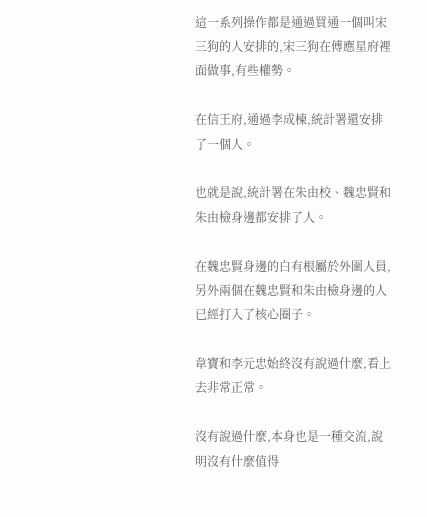這一系列操作都是通過買通一個叫宋三狗的人安排的,宋三狗在傅應星府裡面做事,有些權勢。

在信王府,通過李成楝,統計署還安排了一個人。

也就是說,統計署在朱由校、魏忠賢和朱由檢身邊都安排了人。

在魏忠賢身邊的白有根屬於外圍人員,另外兩個在魏忠賢和朱由檢身邊的人已經打入了核心圈子。

韋寶和李元忠始終沒有說過什麼,看上去非常正常。

沒有說過什麼,本身也是一種交流,說明沒有什麼值得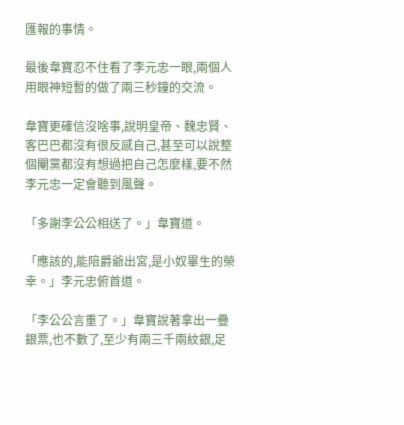匯報的事情。

最後韋寶忍不住看了李元忠一眼,兩個人用眼神短暫的做了兩三秒鐘的交流。

韋寶更確信沒啥事,說明皇帝、魏忠賢、客巴巴都沒有很反感自己,甚至可以說整個閹黨都沒有想過把自己怎麼樣,要不然李元忠一定會聽到風聲。

「多謝李公公相送了。」韋寶道。

「應該的,能陪爵爺出宮,是小奴畢生的榮幸。」李元忠俯首道。

「李公公言重了。」韋寶說著拿出一疊銀票,也不數了,至少有兩三千兩紋銀,足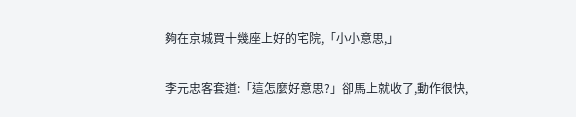夠在京城買十幾座上好的宅院,「小小意思,」

李元忠客套道:「這怎麼好意思?」卻馬上就收了,動作很快,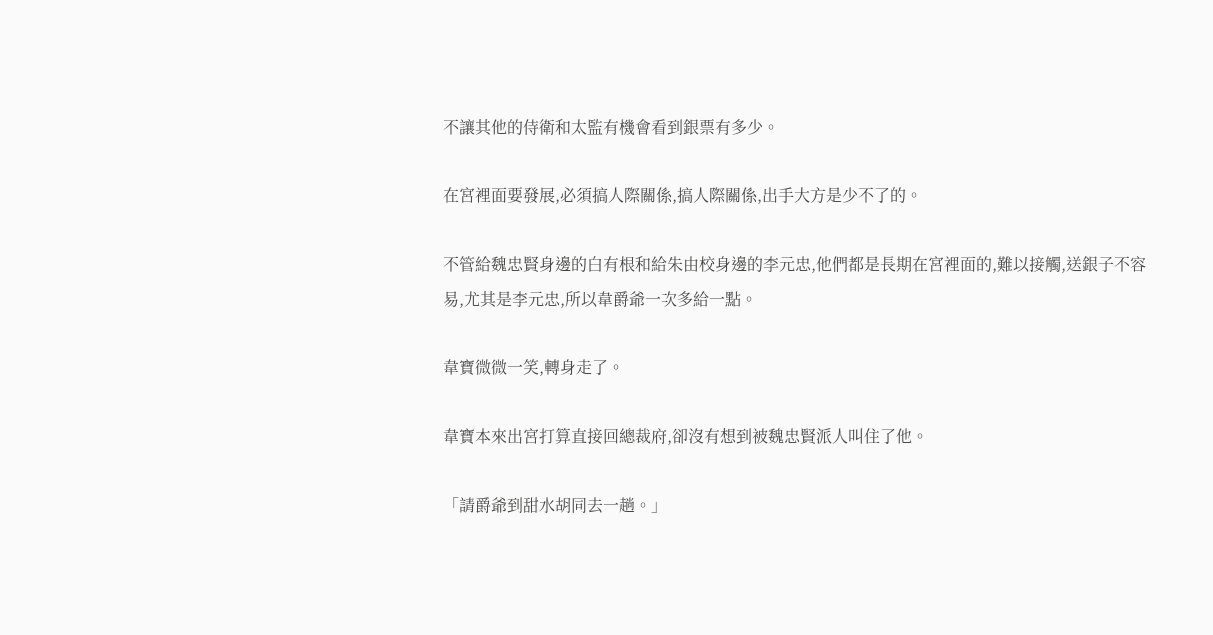不讓其他的侍衛和太監有機會看到銀票有多少。

在宮裡面要發展,必須搞人際關係,搞人際關係,出手大方是少不了的。

不管給魏忠賢身邊的白有根和給朱由校身邊的李元忠,他們都是長期在宮裡面的,難以接觸,送銀子不容易,尤其是李元忠,所以韋爵爺一次多給一點。

韋寶微微一笑,轉身走了。

韋寶本來出宮打算直接回總裁府,卻沒有想到被魏忠賢派人叫住了他。

「請爵爺到甜水胡同去一趟。」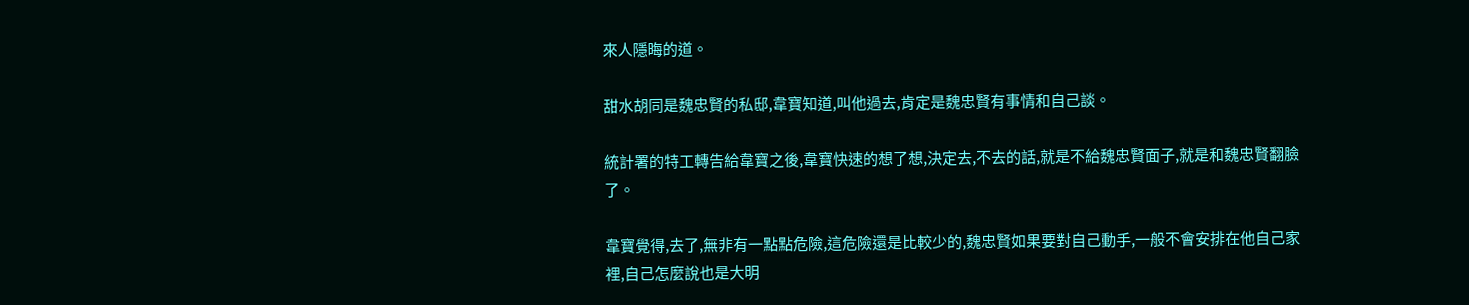來人隱晦的道。

甜水胡同是魏忠賢的私邸,韋寶知道,叫他過去,肯定是魏忠賢有事情和自己談。

統計署的特工轉告給韋寶之後,韋寶快速的想了想,決定去,不去的話,就是不給魏忠賢面子,就是和魏忠賢翻臉了。

韋寶覺得,去了,無非有一點點危險,這危險還是比較少的,魏忠賢如果要對自己動手,一般不會安排在他自己家裡,自己怎麼說也是大明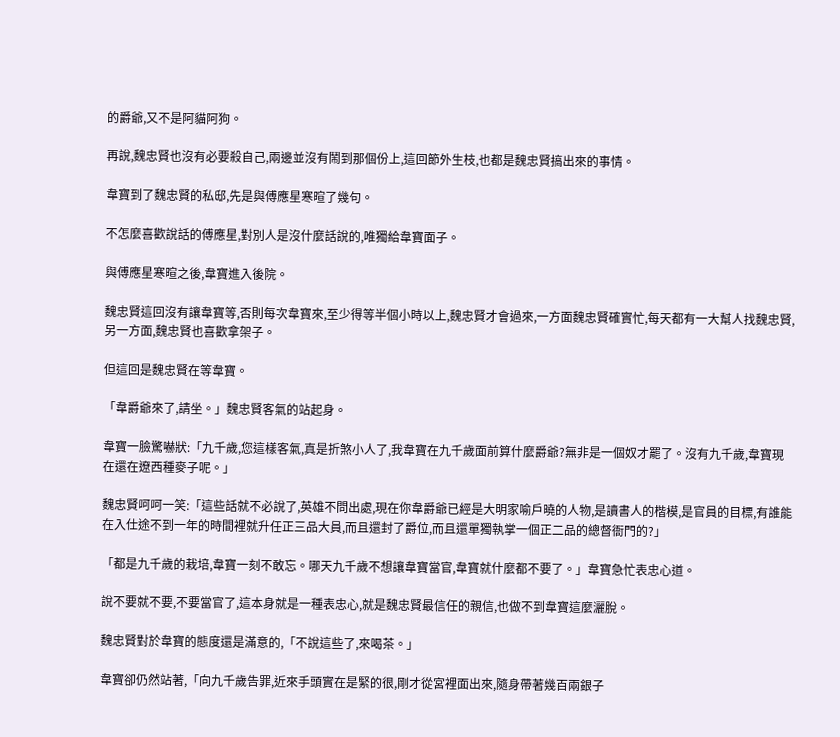的爵爺,又不是阿貓阿狗。

再說,魏忠賢也沒有必要殺自己,兩邊並沒有鬧到那個份上,這回節外生枝,也都是魏忠賢搞出來的事情。

韋寶到了魏忠賢的私邸,先是與傅應星寒暄了幾句。

不怎麼喜歡說話的傅應星,對別人是沒什麼話說的,唯獨給韋寶面子。

與傅應星寒暄之後,韋寶進入後院。

魏忠賢這回沒有讓韋寶等,否則每次韋寶來,至少得等半個小時以上,魏忠賢才會過來,一方面魏忠賢確實忙,每天都有一大幫人找魏忠賢,另一方面,魏忠賢也喜歡拿架子。

但這回是魏忠賢在等韋寶。

「韋爵爺來了,請坐。」魏忠賢客氣的站起身。

韋寶一臉驚嚇狀:「九千歲,您這樣客氣,真是折煞小人了,我韋寶在九千歲面前算什麼爵爺?無非是一個奴才罷了。沒有九千歲,韋寶現在還在遼西種麥子呢。」

魏忠賢呵呵一笑:「這些話就不必說了,英雄不問出處,現在你韋爵爺已經是大明家喻戶曉的人物,是讀書人的楷模,是官員的目標,有誰能在入仕途不到一年的時間裡就升任正三品大員,而且還封了爵位,而且還單獨執掌一個正二品的總督衙門的?」

「都是九千歲的栽培,韋寶一刻不敢忘。哪天九千歲不想讓韋寶當官,韋寶就什麼都不要了。」韋寶急忙表忠心道。

說不要就不要,不要當官了,這本身就是一種表忠心,就是魏忠賢最信任的親信,也做不到韋寶這麼灑脫。

魏忠賢對於韋寶的態度還是滿意的,「不說這些了,來喝茶。」

韋寶卻仍然站著,「向九千歲告罪,近來手頭實在是緊的很,剛才從宮裡面出來,隨身帶著幾百兩銀子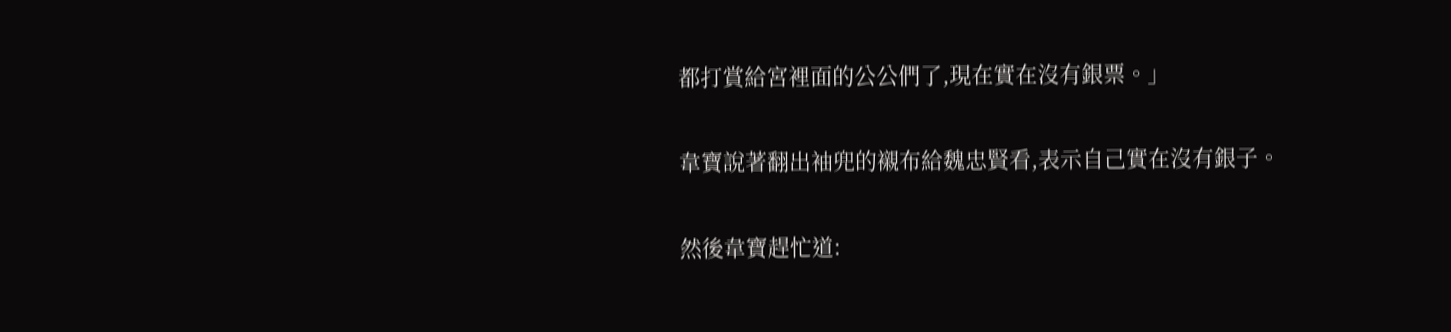都打賞給宮裡面的公公們了,現在實在沒有銀票。」

韋寶說著翻出袖兜的襯布給魏忠賢看,表示自己實在沒有銀子。

然後韋寶趕忙道: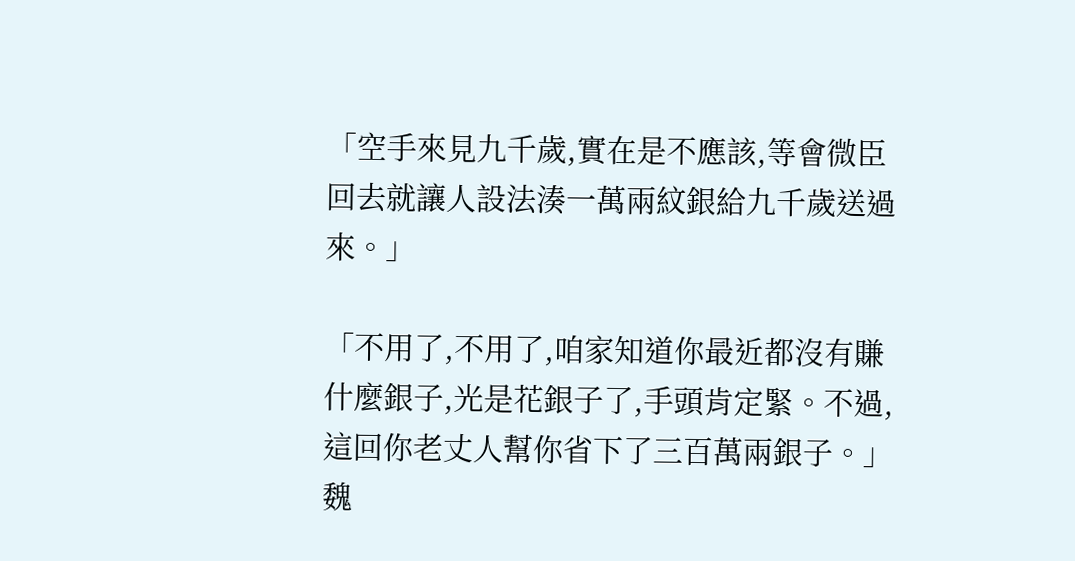「空手來見九千歲,實在是不應該,等會微臣回去就讓人設法湊一萬兩紋銀給九千歲送過來。」

「不用了,不用了,咱家知道你最近都沒有賺什麼銀子,光是花銀子了,手頭肯定緊。不過,這回你老丈人幫你省下了三百萬兩銀子。」魏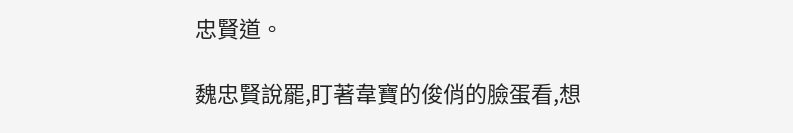忠賢道。

魏忠賢說罷,盯著韋寶的俊俏的臉蛋看,想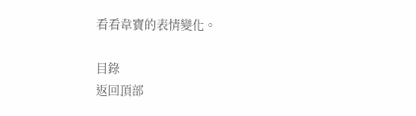看看韋寶的表情變化。

目錄
返回頂部